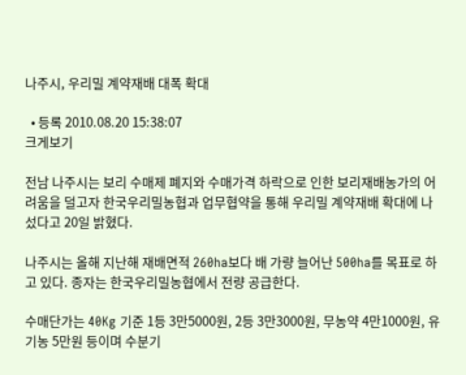나주시, 우리밀 계약재배 대폭 확대

  • 등록 2010.08.20 15:38:07
크게보기

전남 나주시는 보리 수매제 폐지와 수매가격 하락으로 인한 보리재배농가의 어려움을 덜고자 한국우리밀농협과 업무협약을 통해 우리밀 계약재배 확대에 나섰다고 20일 밝혔다.

나주시는 올해 지난해 재배면적 260ha보다 배 가량 늘어난 500ha를 목표로 하고 있다. 종자는 한국우리밀농협에서 전량 공급한다.

수매단가는 40Kg 기준 1등 3만5000원, 2등 3만3000원, 무농약 4만1000원, 유기농 5만원 등이며 수분기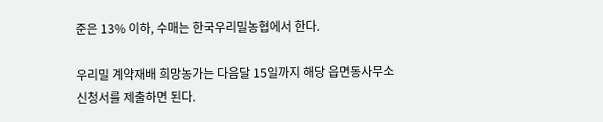준은 13% 이하, 수매는 한국우리밀농협에서 한다.

우리밀 계약재배 희망농가는 다음달 15일까지 해당 읍면동사무소 신청서를 제출하면 된다.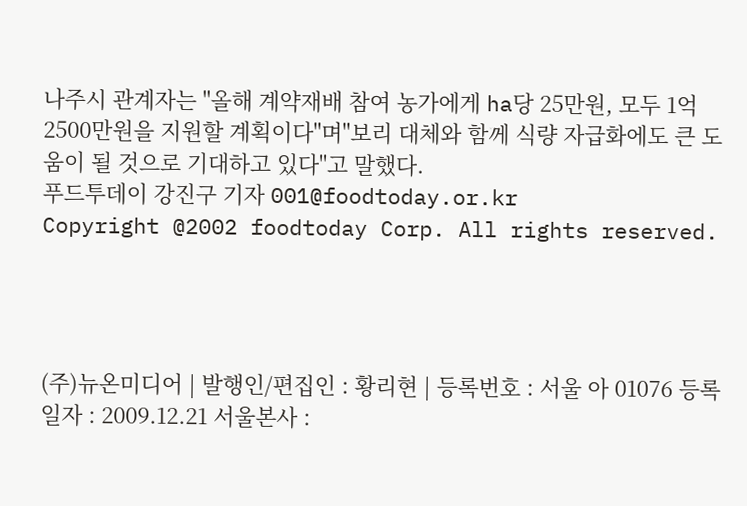나주시 관계자는 "올해 계약재배 참여 농가에게 ha당 25만원, 모두 1억2500만원을 지원할 계획이다"며"보리 대체와 함께 식량 자급화에도 큰 도움이 될 것으로 기대하고 있다"고 말했다.
푸드투데이 강진구 기자 001@foodtoday.or.kr
Copyright @2002 foodtoday Corp. All rights reserved.




(주)뉴온미디어 | 발행인/편집인 : 황리현 | 등록번호 : 서울 아 01076 등록일자 : 2009.12.21 서울본사 :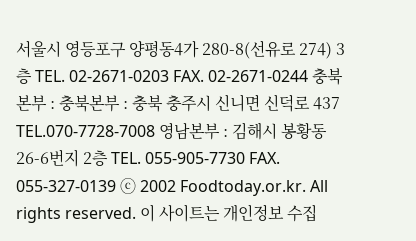서울시 영등포구 양평동4가 280-8(선유로 274) 3층 TEL. 02-2671-0203 FAX. 02-2671-0244 충북본부 : 충북본부 : 충북 충주시 신니면 신덕로 437 TEL.070-7728-7008 영남본부 : 김해시 봉황동 26-6번지 2층 TEL. 055-905-7730 FAX. 055-327-0139 ⓒ 2002 Foodtoday.or.kr. All rights reserved. 이 사이트는 개인정보 수집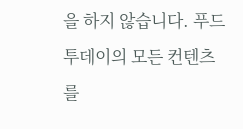을 하지 않습니다. 푸드투데이의 모든 컨텐츠를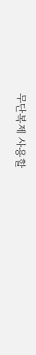무단복제 사용할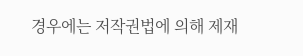경우에는 저작권법에 의해 제재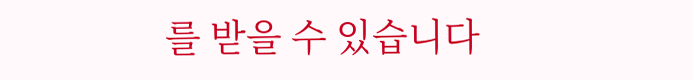를 받을 수 있습니다